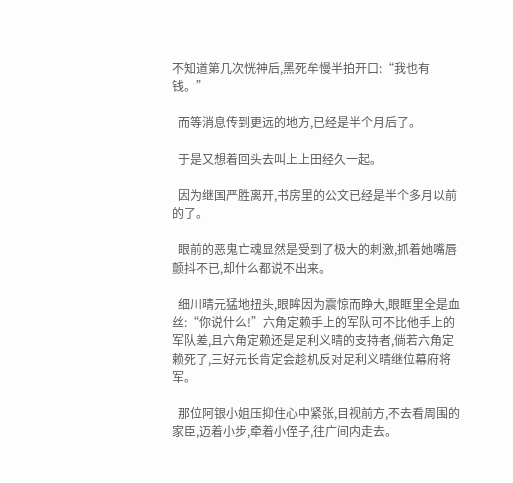不知道第几次恍神后,黑死牟慢半拍开口:“我也有钱。”

  而等消息传到更远的地方,已经是半个月后了。

  于是又想着回头去叫上上田经久一起。

  因为继国严胜离开,书房里的公文已经是半个多月以前的了。

  眼前的恶鬼亡魂显然是受到了极大的刺激,抓着她嘴唇颤抖不已,却什么都说不出来。

  细川晴元猛地扭头,眼眸因为震惊而睁大,眼眶里全是血丝:“你说什么!”六角定赖手上的军队可不比他手上的军队差,且六角定赖还是足利义晴的支持者,倘若六角定赖死了,三好元长肯定会趁机反对足利义晴继位幕府将军。

  那位阿银小姐压抑住心中紧张,目视前方,不去看周围的家臣,迈着小步,牵着小侄子,往广间内走去。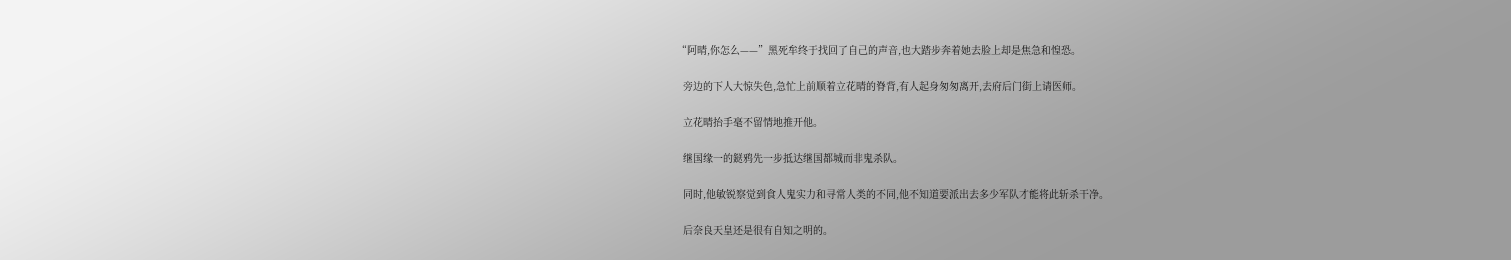“阿晴,你怎么——”黑死牟终于找回了自己的声音,也大踏步奔着她去脸上却是焦急和惶恐。

  旁边的下人大惊失色,急忙上前顺着立花晴的脊背,有人起身匆匆离开,去府后门街上请医师。

  立花晴抬手毫不留情地推开他。

  继国缘一的鎹鸦先一步抵达继国都城而非鬼杀队。

  同时,他敏锐察觉到食人鬼实力和寻常人类的不同,他不知道要派出去多少军队才能将此斩杀干净。

  后奈良天皇还是很有自知之明的。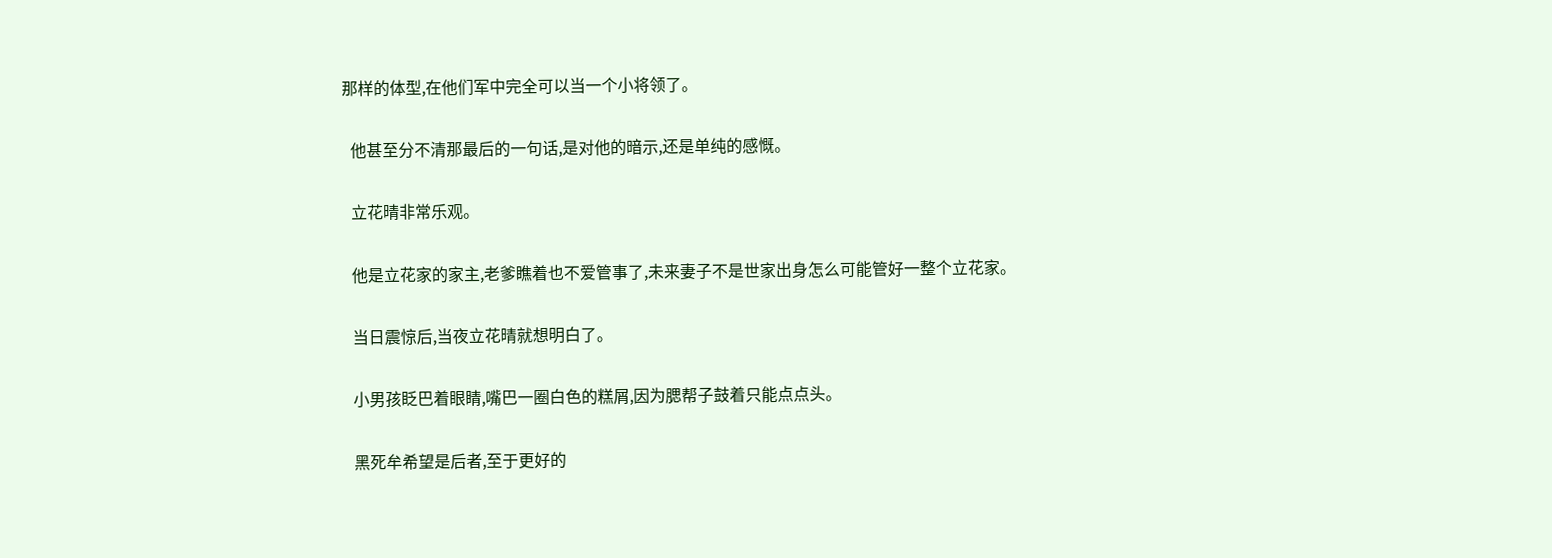那样的体型,在他们军中完全可以当一个小将领了。

  他甚至分不清那最后的一句话,是对他的暗示,还是单纯的感慨。

  立花晴非常乐观。

  他是立花家的家主,老爹瞧着也不爱管事了,未来妻子不是世家出身怎么可能管好一整个立花家。

  当日震惊后,当夜立花晴就想明白了。

  小男孩眨巴着眼睛,嘴巴一圈白色的糕屑,因为腮帮子鼓着只能点点头。

  黑死牟希望是后者,至于更好的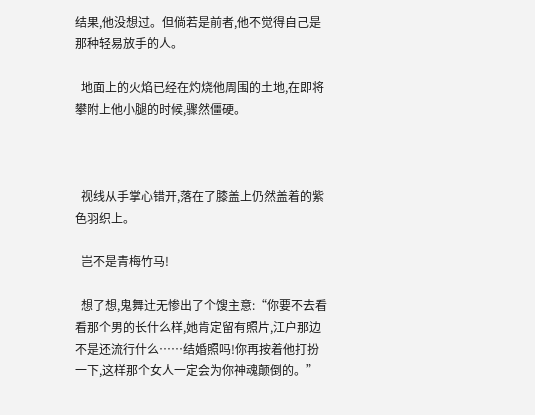结果,他没想过。但倘若是前者,他不觉得自己是那种轻易放手的人。

  地面上的火焰已经在灼烧他周围的土地,在即将攀附上他小腿的时候,骤然僵硬。



  视线从手掌心错开,落在了膝盖上仍然盖着的紫色羽织上。

  岂不是青梅竹马!

  想了想,鬼舞辻无惨出了个馊主意:“你要不去看看那个男的长什么样,她肯定留有照片,江户那边不是还流行什么……结婚照吗!你再按着他打扮一下,这样那个女人一定会为你神魂颠倒的。”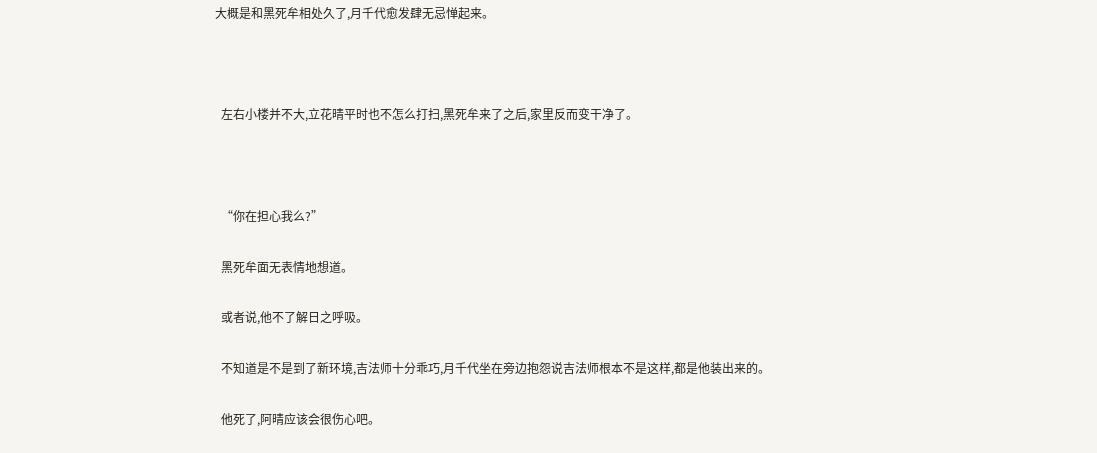大概是和黑死牟相处久了,月千代愈发肆无忌惮起来。



  左右小楼并不大,立花晴平时也不怎么打扫,黑死牟来了之后,家里反而变干净了。



  “你在担心我么?”

  黑死牟面无表情地想道。

  或者说,他不了解日之呼吸。

  不知道是不是到了新环境,吉法师十分乖巧,月千代坐在旁边抱怨说吉法师根本不是这样,都是他装出来的。

  他死了,阿晴应该会很伤心吧。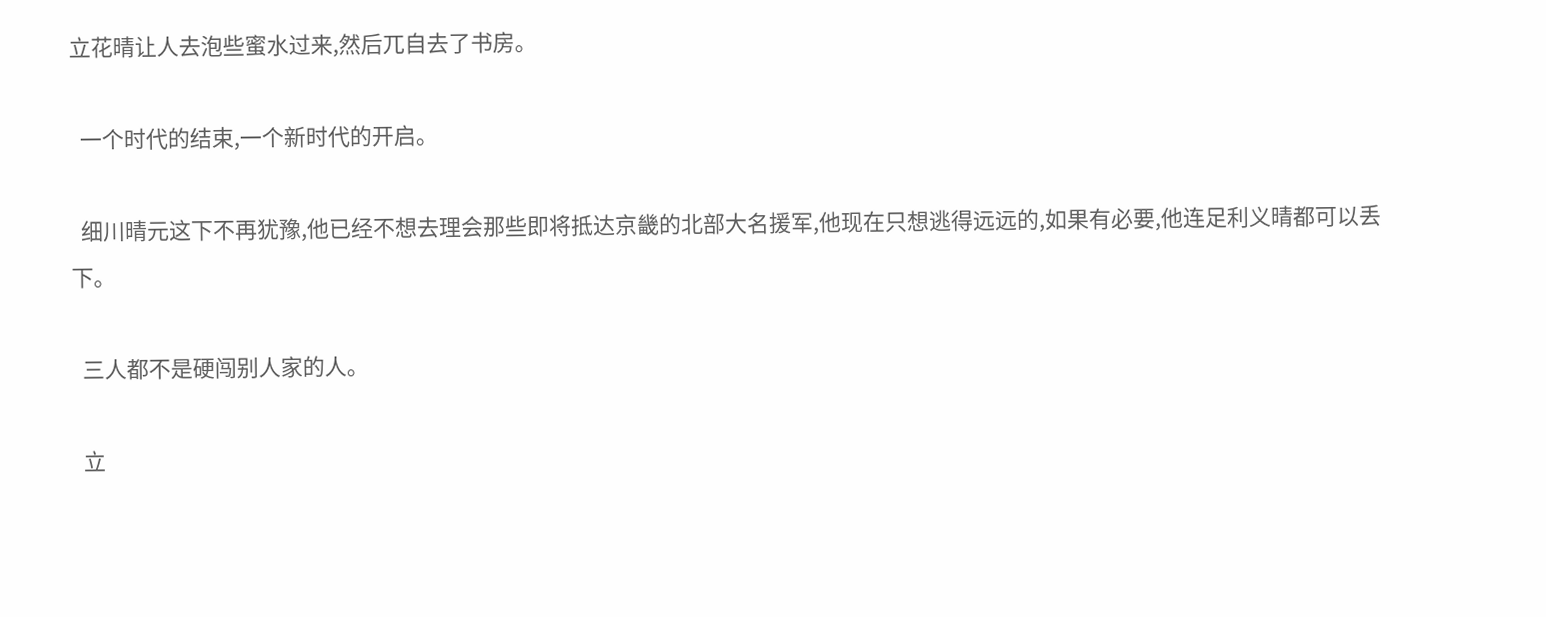立花晴让人去泡些蜜水过来,然后兀自去了书房。

  一个时代的结束,一个新时代的开启。

  细川晴元这下不再犹豫,他已经不想去理会那些即将抵达京畿的北部大名援军,他现在只想逃得远远的,如果有必要,他连足利义晴都可以丢下。

  三人都不是硬闯别人家的人。

  立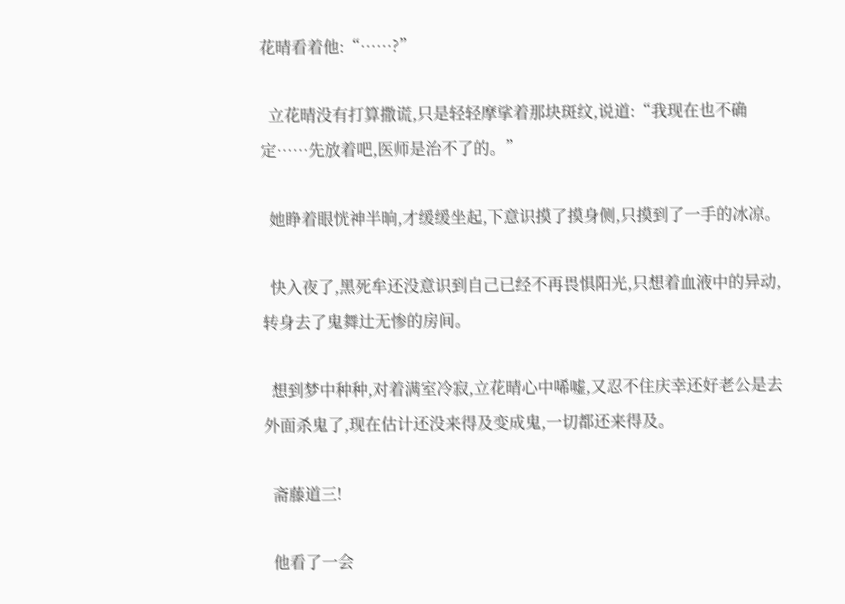花晴看着他:“……?”

  立花晴没有打算撒谎,只是轻轻摩挲着那块斑纹,说道:“我现在也不确定……先放着吧,医师是治不了的。”

  她睁着眼恍神半晌,才缓缓坐起,下意识摸了摸身侧,只摸到了一手的冰凉。

  快入夜了,黑死牟还没意识到自己已经不再畏惧阳光,只想着血液中的异动,转身去了鬼舞辻无惨的房间。

  想到梦中种种,对着满室冷寂,立花晴心中唏嘘,又忍不住庆幸还好老公是去外面杀鬼了,现在估计还没来得及变成鬼,一切都还来得及。

  斋藤道三!

  他看了一会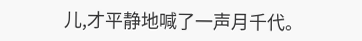儿,才平静地喊了一声月千代。